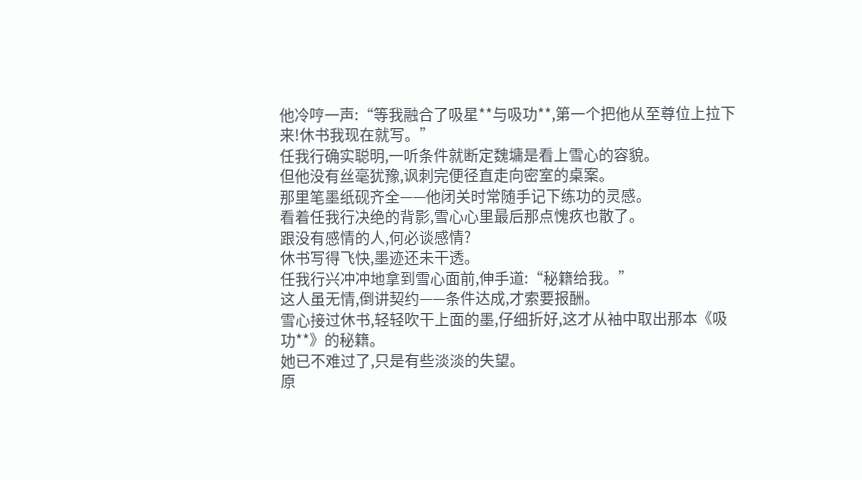他冷哼一声:“等我融合了吸星**与吸功**,第一个把他从至尊位上拉下来!休书我现在就写。”
任我行确实聪明,一听条件就断定魏墉是看上雪心的容貌。
但他没有丝毫犹豫,讽刺完便径直走向密室的桌案。
那里笔墨纸砚齐全——他闭关时常随手记下练功的灵感。
看着任我行决绝的背影,雪心心里最后那点愧疚也散了。
跟没有感情的人,何必谈感情?
休书写得飞快,墨迹还未干透。
任我行兴冲冲地拿到雪心面前,伸手道:“秘籍给我。”
这人虽无情,倒讲契约——条件达成,才索要报酬。
雪心接过休书,轻轻吹干上面的墨,仔细折好,这才从袖中取出那本《吸功**》的秘籍。
她已不难过了,只是有些淡淡的失望。
原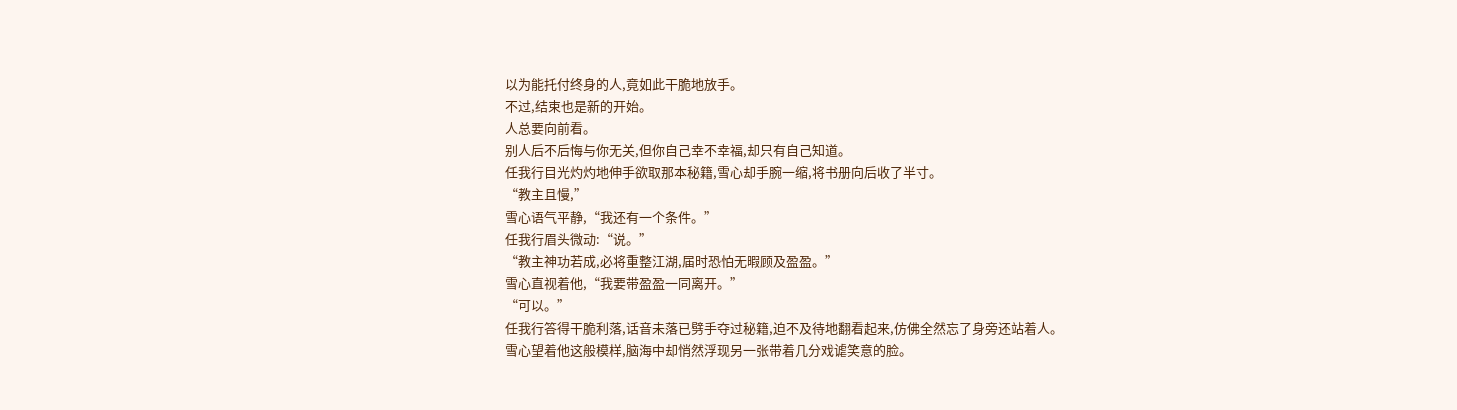以为能托付终身的人,竟如此干脆地放手。
不过,结束也是新的开始。
人总要向前看。
别人后不后悔与你无关,但你自己幸不幸福,却只有自己知道。
任我行目光灼灼地伸手欲取那本秘籍,雪心却手腕一缩,将书册向后收了半寸。
“教主且慢,”
雪心语气平静,“我还有一个条件。”
任我行眉头微动:“说。”
“教主神功若成,必将重整江湖,届时恐怕无暇顾及盈盈。”
雪心直视着他,“我要带盈盈一同离开。”
“可以。”
任我行答得干脆利落,话音未落已劈手夺过秘籍,迫不及待地翻看起来,仿佛全然忘了身旁还站着人。
雪心望着他这般模样,脑海中却悄然浮现另一张带着几分戏谑笑意的脸。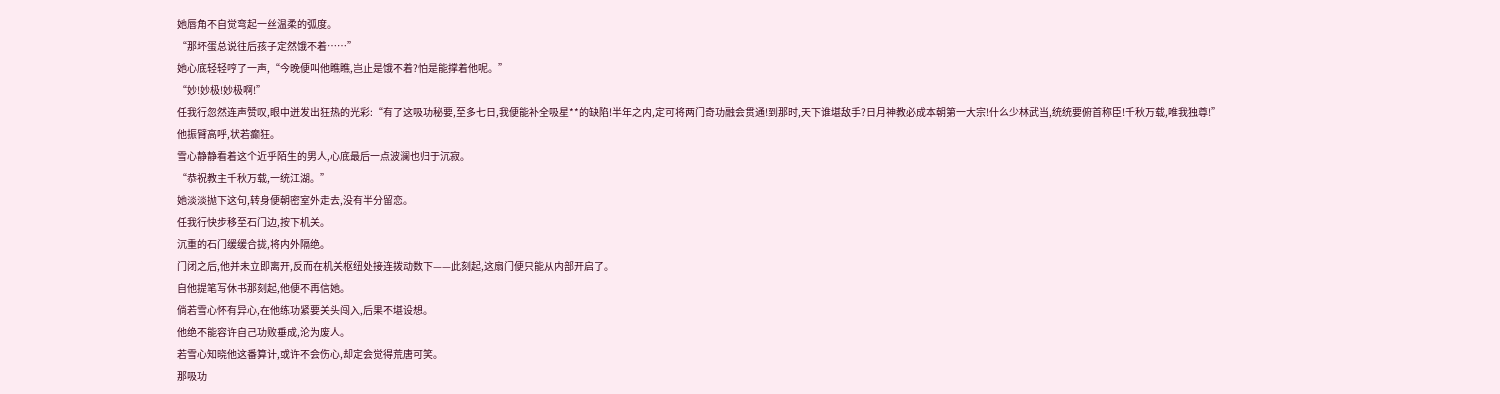她唇角不自觉弯起一丝温柔的弧度。
“那坏蛋总说往后孩子定然饿不着……”
她心底轻轻哼了一声,“今晚便叫他瞧瞧,岂止是饿不着?怕是能撑着他呢。”
“妙!妙极!妙极啊!”
任我行忽然连声赞叹,眼中迸发出狂热的光彩:“有了这吸功秘要,至多七日,我便能补全吸星**的缺陷!半年之内,定可将两门奇功融会贯通!到那时,天下谁堪敌手?日月神教必成本朝第一大宗!什么少林武当,统统要俯首称臣!千秋万载,唯我独尊!”
他振臂高呼,状若癫狂。
雪心静静看着这个近乎陌生的男人,心底最后一点波澜也归于沉寂。
“恭祝教主千秋万载,一统江湖。”
她淡淡抛下这句,转身便朝密室外走去,没有半分留恋。
任我行快步移至石门边,按下机关。
沉重的石门缓缓合拢,将内外隔绝。
门闭之后,他并未立即离开,反而在机关枢纽处接连拨动数下——此刻起,这扇门便只能从内部开启了。
自他提笔写休书那刻起,他便不再信她。
倘若雪心怀有异心,在他练功紧要关头闯入,后果不堪设想。
他绝不能容许自己功败垂成,沦为废人。
若雪心知晓他这番算计,或许不会伤心,却定会觉得荒唐可笑。
那吸功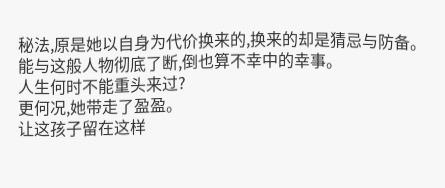秘法,原是她以自身为代价换来的,换来的却是猜忌与防备。
能与这般人物彻底了断,倒也算不幸中的幸事。
人生何时不能重头来过?
更何况,她带走了盈盈。
让这孩子留在这样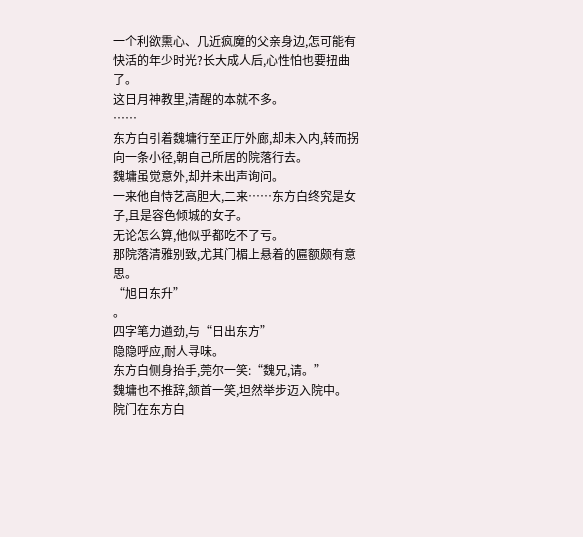一个利欲熏心、几近疯魔的父亲身边,怎可能有快活的年少时光?长大成人后,心性怕也要扭曲了。
这日月神教里,清醒的本就不多。
……
东方白引着魏墉行至正厅外廊,却未入内,转而拐向一条小径,朝自己所居的院落行去。
魏墉虽觉意外,却并未出声询问。
一来他自恃艺高胆大,二来……东方白终究是女子,且是容色倾城的女子。
无论怎么算,他似乎都吃不了亏。
那院落清雅别致,尤其门楣上悬着的匾额颇有意思。
“旭日东升”
。
四字笔力遒劲,与“日出东方”
隐隐呼应,耐人寻味。
东方白侧身抬手,莞尔一笑:“魏兄,请。”
魏墉也不推辞,颔首一笑,坦然举步迈入院中。
院门在东方白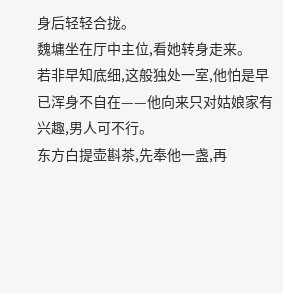身后轻轻合拢。
魏墉坐在厅中主位,看她转身走来。
若非早知底细,这般独处一室,他怕是早已浑身不自在——他向来只对姑娘家有兴趣,男人可不行。
东方白提壶斟茶,先奉他一盏,再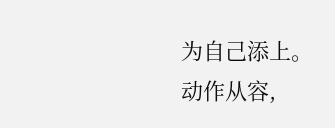为自己添上。
动作从容,